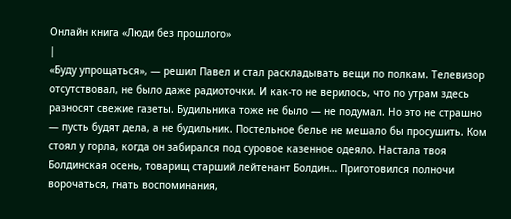Онлайн книга «Люди без прошлого»
|
«Буду упрощаться», — решил Павел и стал раскладывать вещи по полкам. Телевизор отсутствовал, не было даже радиоточки. И как-то не верилось, что по утрам здесь разносят свежие газеты. Будильника тоже не было — не подумал. Но это не страшно — пусть будят дела, а не будильник. Постельное белье не мешало бы просушить. Ком стоял у горла, когда он забирался под суровое казенное одеяло. Настала твоя Болдинская осень, товарищ старший лейтенант Болдин… Приготовился полночи ворочаться, гнать воспоминания,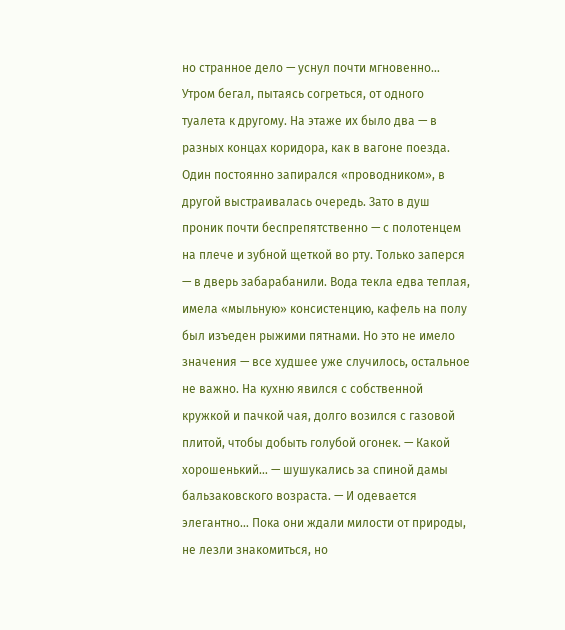но странное дело — уснул почти мгновенно… Утром бегал, пытаясь согреться, от одного туалета к другому. На этаже их было два — в разных концах коридора, как в вагоне поезда. Один постоянно запирался «проводником», в другой выстраивалась очередь. Зато в душ проник почти беспрепятственно — с полотенцем на плече и зубной щеткой во рту. Только заперся — в дверь забарабанили. Вода текла едва теплая, имела «мыльную» консистенцию, кафель на полу был изъеден рыжими пятнами. Но это не имело значения — все худшее уже случилось, остальное не важно. На кухню явился с собственной кружкой и пачкой чая, долго возился с газовой плитой, чтобы добыть голубой огонек. — Какой хорошенький… — шушукались за спиной дамы бальзаковского возраста. — И одевается элегантно… Пока они ждали милости от природы, не лезли знакомиться, но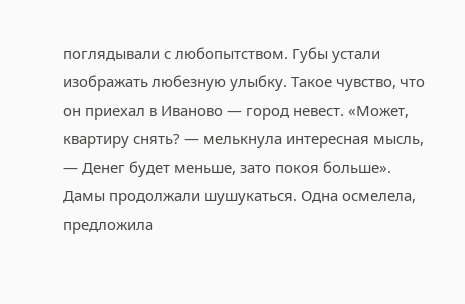поглядывали с любопытством. Губы устали изображать любезную улыбку. Такое чувство, что он приехал в Иваново — город невест. «Может, квартиру снять? — мелькнула интересная мысль, — Денег будет меньше, зато покоя больше». Дамы продолжали шушукаться. Одна осмелела, предложила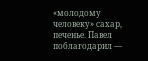«молодому человеку» сахар, печенье. Павел поблагодарил —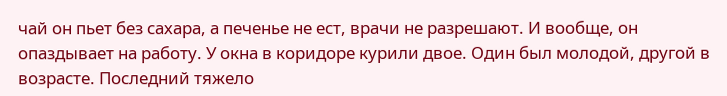чай он пьет без сахара, а печенье не ест, врачи не разрешают. И вообще, он опаздывает на работу. У окна в коридоре курили двое. Один был молодой, другой в возрасте. Последний тяжело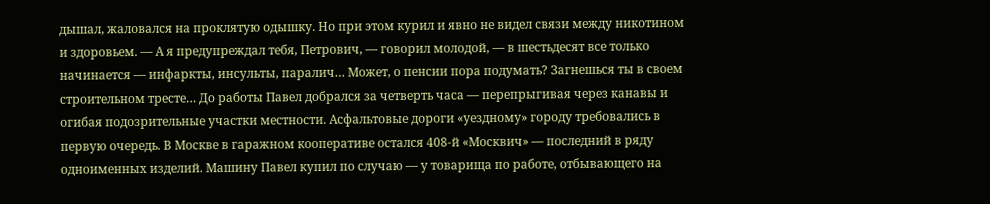дышал, жаловался на проклятую одышку. Но при этом курил и явно не видел связи между никотином и здоровьем. — А я предупреждал тебя, Петрович, — говорил молодой, — в шестьдесят все только начинается — инфаркты, инсульты, паралич… Может, о пенсии пора подумать? Загнешься ты в своем строительном тресте… До работы Павел добрался за четверть часа — перепрыгивая через канавы и огибая подозрительные участки местности. Асфальтовые дороги «уездному» городу требовались в первую очередь. В Москве в гаражном кооперативе остался 408-й «Москвич» — последний в ряду одноименных изделий. Машину Павел купил по случаю — у товарища по работе, отбывающего на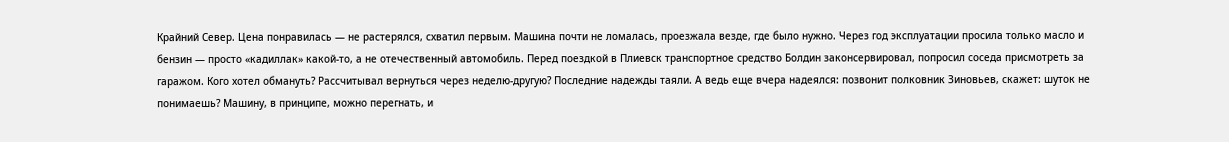Крайний Север. Цена понравилась — не растерялся, схватил первым. Машина почти не ломалась, проезжала везде, где было нужно. Через год эксплуатации просила только масло и бензин — просто «кадиллак» какой-то, а не отечественный автомобиль. Перед поездкой в Плиевск транспортное средство Болдин законсервировал, попросил соседа присмотреть за гаражом. Кого хотел обмануть? Рассчитывал вернуться через неделю-другую? Последние надежды таяли. А ведь еще вчера надеялся: позвонит полковник Зиновьев, скажет: шуток не понимаешь? Машину, в принципе, можно перегнать, и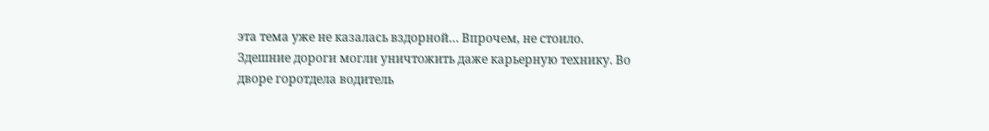эта тема уже не казалась вздорной… Впрочем, не стоило. Здешние дороги могли уничтожить даже карьерную технику. Во дворе горотдела водитель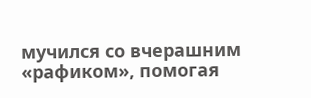мучился со вчерашним «рафиком», помогая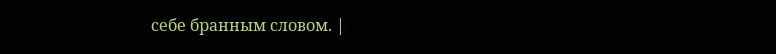себе бранным словом. |